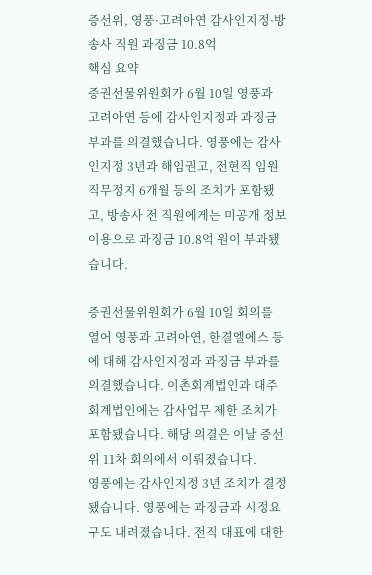증선위, 영풍·고려아연 감사인지정·방송사 직원 과징금 10.8억
핵심 요약
증권선물위원회가 6월 10일 영풍과 고려아연 등에 감사인지정과 과징금 부과를 의결했습니다. 영풍에는 감사인지정 3년과 해임권고, 전현직 임원 직무정지 6개월 등의 조치가 포함됐고, 방송사 전 직원에게는 미공개 정보 이용으로 과징금 10.8억 원이 부과됐습니다.

증권선물위원회가 6월 10일 회의를 열어 영풍과 고려아연, 한결엘에스 등에 대해 감사인지정과 과징금 부과를 의결했습니다. 이촌회계법인과 대주회계법인에는 감사업무 제한 조치가 포함됐습니다. 해당 의결은 이날 증선위 11차 회의에서 이뤄졌습니다.
영풍에는 감사인지정 3년 조치가 결정됐습니다. 영풍에는 과징금과 시정요구도 내려졌습니다. 전직 대표에 대한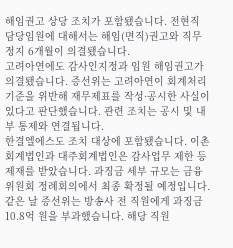해임권고 상당 조치가 포함됐습니다. 전현직 담당임원에 대해서는 해임(면직)권고와 직무정지 6개월이 의결됐습니다.
고려아연에도 감사인지정과 임원 해임권고가 의결됐습니다. 증선위는 고려아연이 회계처리 기준을 위반해 재무제표를 작성·공시한 사실이 있다고 판단했습니다. 관련 조치는 공시 및 내부 통제와 연결됩니다.
한결엘에스도 조치 대상에 포함됐습니다. 이촌회계법인과 대주회계법인은 감사업무 제한 등 제재를 받았습니다. 과징금 세부 규모는 금융위원회 정례회의에서 최종 확정될 예정입니다.
같은 날 증선위는 방송사 전 직원에게 과징금 10.8억 원을 부과했습니다. 해당 직원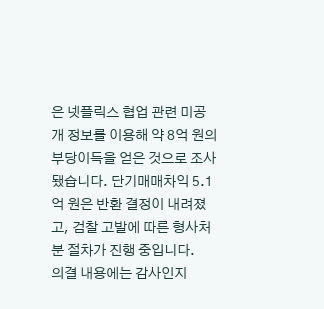은 넷플릭스 협업 관련 미공개 정보를 이용해 약 8억 원의 부당이득을 얻은 것으로 조사됐습니다. 단기매매차익 5.1억 원은 반환 결정이 내려졌고, 검찰 고발에 따른 형사처분 절차가 진행 중입니다.
의결 내용에는 감사인지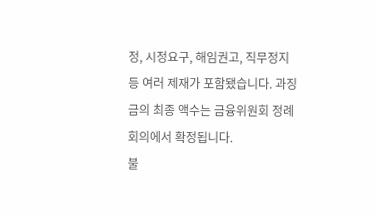정, 시정요구, 해임권고, 직무정지 등 여러 제재가 포함됐습니다. 과징금의 최종 액수는 금융위원회 정례회의에서 확정됩니다.
불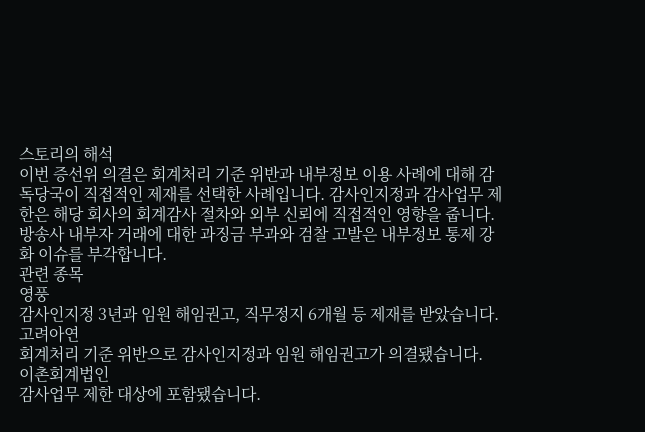스토리의 해석
이번 증선위 의결은 회계처리 기준 위반과 내부정보 이용 사례에 대해 감독당국이 직접적인 제재를 선택한 사례입니다. 감사인지정과 감사업무 제한은 해당 회사의 회계감사 절차와 외부 신뢰에 직접적인 영향을 줍니다. 방송사 내부자 거래에 대한 과징금 부과와 검찰 고발은 내부정보 통제 강화 이슈를 부각합니다.
관련 종목
영풍
감사인지정 3년과 임원 해임권고, 직무정지 6개월 등 제재를 받았습니다.
고려아연
회계처리 기준 위반으로 감사인지정과 임원 해임권고가 의결됐습니다.
이촌회계법인
감사업무 제한 대상에 포함됐습니다.